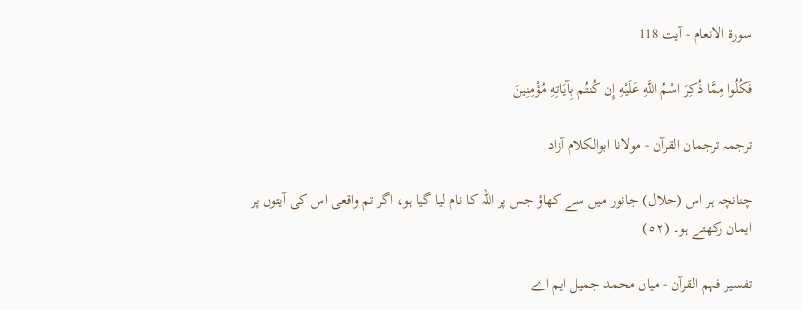سورة الانعام - آیت 118

فَكُلُوا مِمَّا ذُكِرَ اسْمُ اللَّهِ عَلَيْهِ إِن كُنتُم بِآيَاتِهِ مُؤْمِنِينَ

ترجمہ ترجمان القرآن - مولانا ابوالکلام آزاد

چنانچہ ہر اس (حلال) جانور میں سے کھاؤ جس پر اللہ کا نام لیا گیا ہو، اگر تم واقعی اس کی آیتوں پر ایمان رکھتے ہو۔ (٥٢)

تفسیر فہم القرآن - میاں محمد جمیل ایم اے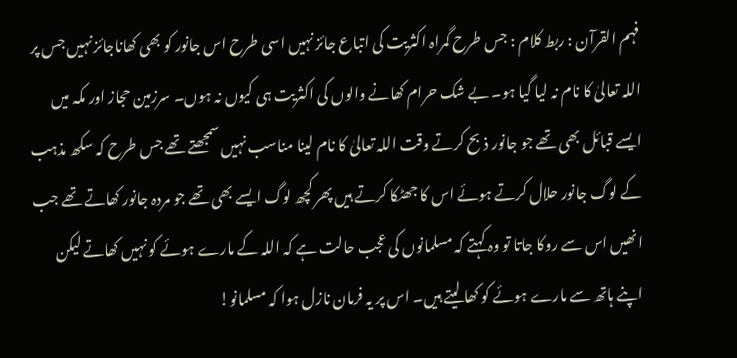فہم القرآن : ربط کلام : جس طرح گمراہ اکثریت کی اتباع جائز نہیں اسی طرح اس جانور کو بھی کھاناجائز نہیں جس پر اللہ تعالیٰ کا نام نہ لیا گیا ہو۔ بے شک حرام کھانے والوں کی اکثریت ہی کیوں نہ ہوں۔ سرزمین حجاز اور مکہ میں ایسے قبائل بھی تھے جو جانور ذبح کرتے وقت اللہ تعالیٰ کا نام لینا مناسب نہیں سمجھتے تھے جس طرح کہ سکھ مذہب کے لوگ جانور حلال کرتے ہوئے اس کا جھٹکا کرتے ہیں پھر کچھ لوگ ایسے بھی تھے جو مردہ جانور کھاتے تھے جب انھیں اس سے روکا جاتا تو وہ کہتے کہ مسلمانوں کی عجب حالت ہے کہ اللہ کے مارے ہوئے کو نہیں کھاتے لیکن اپنے ہاتھ سے مارے ہوئے کو کھا لیتے ہیں۔ اس پر یہ فرمان نازل ہوا کہ مسلمانو!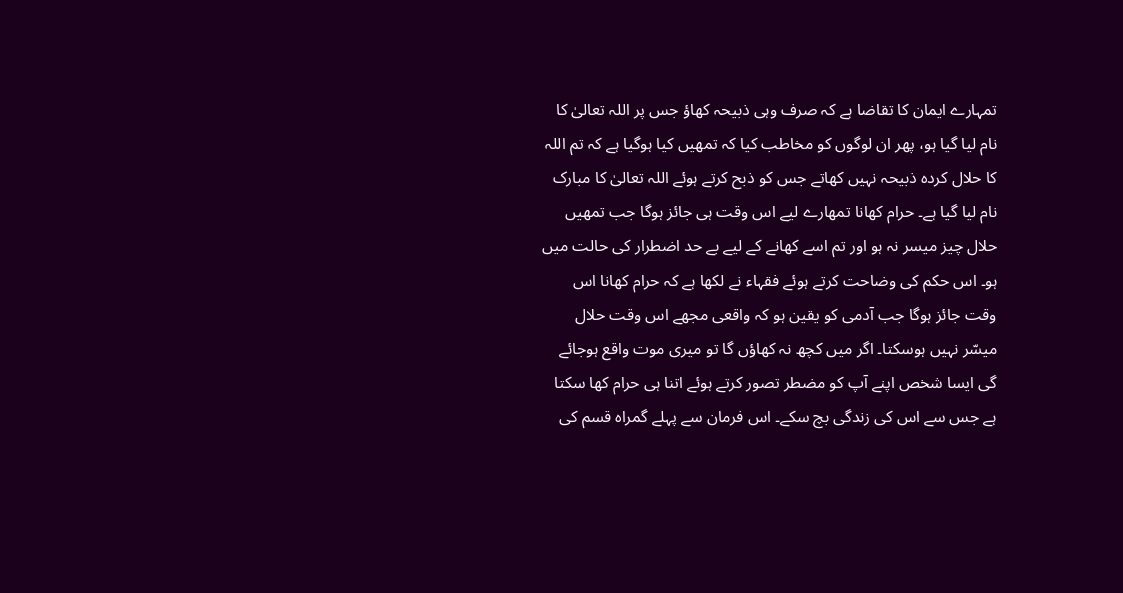تمہارے ایمان کا تقاضا ہے کہ صرف وہی ذبیحہ کھاؤ جس پر اللہ تعالیٰ کا نام لیا گیا ہو، پھر ان لوگوں کو مخاطب کیا کہ تمھیں کیا ہوگیا ہے کہ تم اللہ کا حلال کردہ ذبیحہ نہیں کھاتے جس کو ذبح کرتے ہوئے اللہ تعالیٰ کا مبارک نام لیا گیا ہے۔ حرام کھانا تمھارے لیے اس وقت ہی جائز ہوگا جب تمھیں حلال چیز میسر نہ ہو اور تم اسے کھانے کے لیے بے حد اضطرار کی حالت میں ہو۔ اس حکم کی وضاحت کرتے ہوئے فقہاء نے لکھا ہے کہ حرام کھانا اس وقت جائز ہوگا جب آدمی کو یقین ہو کہ واقعی مجھے اس وقت حلال میسّر نہیں ہوسکتا۔ اگر میں کچھ نہ کھاؤں گا تو میری موت واقع ہوجائے گی ایسا شخص اپنے آپ کو مضطر تصور کرتے ہوئے اتنا ہی حرام کھا سکتا ہے جس سے اس کی زندگی بچ سکے۔ اس فرمان سے پہلے گمراہ قسم کی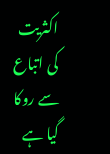اکثریت کی اتباع سے روکا گیا ہے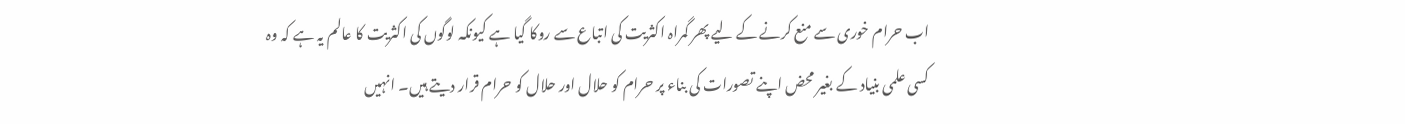اب حرام خوری سے منع کرنے کے لیے پھر گمراہ اکثریت کی اتباع سے روکا گیا ہے کیونکہ لوگوں کی اکثریت کا عالم یہ ہے کہ وہ کسی علمی بنیاد کے بغیر محض اپنے تصورات کی بناء پر حرام کو حلال اور حلال کو حرام قرار دیتے ہیں۔ انہیں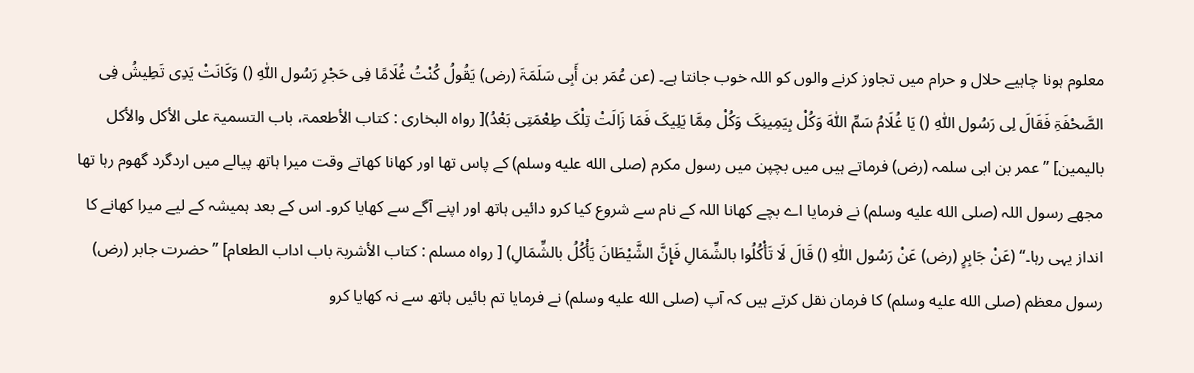معلوم ہونا چاہیے حلال و حرام میں تجاوز کرنے والوں کو اللہ خوب جانتا ہے۔ (عن عُمَر بن أَبِی سَلَمَۃَ (رض) یَقُولُ کُنْتُ غُلَامًا فِی حَجْرِ رَسُول اللّٰہِ () وَکَانَتْ یَدِی تَطِیشُ فِی الصَّحْفَۃِ فَقَالَ لِی رَسُول اللّٰہِ () یَا غُلَامُ سَمِّ اللّٰہَ وَکُلْ بِیَمِینِکَ وَکُلْ مِمَّا یَلِیکَ فَمَا زَالَتْ تِلْکَ طِعْمَتِی بَعْدُ)[ رواہ البخاری : کتاب الأطعمۃ، باب التسمیۃ علی الأکل والأکل بالیمین] ” عمر بن ابی سلمہ (رض) فرماتے ہیں میں بچپن میں رسول مکرم (صلى الله عليه وسلم) کے پاس تھا اور کھانا کھاتے وقت میرا ہاتھ پیالے میں اردگرد گھوم رہا تھا مجھے رسول اللہ (صلى الله عليه وسلم) نے فرمایا اے بچے کھانا اللہ کے نام سے شروع کیا کرو دائیں ہاتھ اور اپنے آگے سے کھایا کرو۔ اس کے بعد ہمیشہ کے لیے میرا کھانے کا انداز یہی رہا۔“ (عَنْ جَابِرٍ (رض) عَنْ رَسُول اللّٰہِ () قَالَ لَا تَأْکُلُوا بالشِّمَالِ فَإِنَّ الشَّیْطَانَ یَأْکُلُ بالشِّمَالِ) [ رواہ مسلم : کتاب الأشربۃ باب اداب الطعام] ” حضرت جابر (رض) رسول معظم (صلى الله عليه وسلم) کا فرمان نقل کرتے ہیں کہ آپ (صلى الله عليه وسلم) نے فرمایا تم بائیں ہاتھ سے نہ کھایا کرو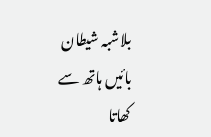بلاشبہ شیطان بائیں ہاتھ سے کھاتا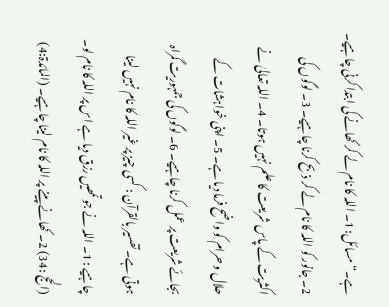ہے۔“ مسائل: 1۔ اللہ کا نام لے کر کھانے کی ابتدا کرنی چاہیے۔ 2۔ جانور کو اللہ کا نام لے کر ذبح کرنا چاہیے۔ 3۔ لوگوں کی اکثریت کے پاس شریعت کا علم نہیں ہوتا۔ 4۔ اللہ تعالیٰ نے حلال و حرام کو واضح فرما دیا ہے۔ 5۔ اپنی خواہشات کے بجائے شریعت پر عمل کرنا چاہیے۔ 6۔ لوگوں کی جمہوریت گمراہ ہوتی ہے۔ تفسیر بالقرآن : کسی چیز پر غیر اللہ کا نام نہیں لینا چاہیے : 1۔ اللہ نے جو تمھیں رزق دیا ہے اس پر اللہ کا نام لو۔ (الحج :34) 2۔ کھانے پینے پر اللہ کا نام لینا چاہیے۔ (المائدۃ:4)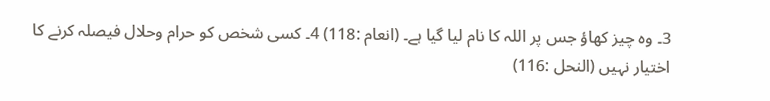3۔ وہ چیز کھاؤ جس پر اللہ کا نام لیا گیا ہے۔ (انعام :118) 4۔ کسی شخص کو حرام وحلال فیصلہ کرنے کا اختیار نہیں (النحل :116)